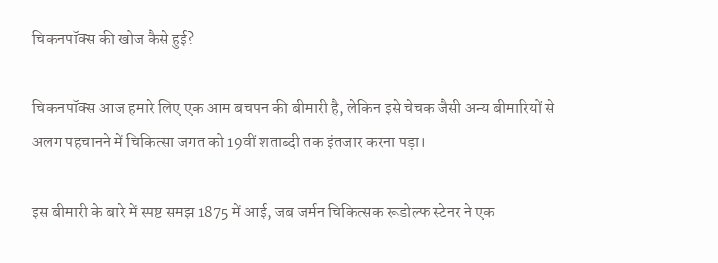चिकनपॉक्स की खोज कैसे हुई?

चिकनपॉक्स आज हमारे लिए एक आम बचपन की बीमारी है, लेकिन इसे चेचक जैसी अन्य बीमारियों से अलग पहचानने में चिकित्सा जगत को 19वीं शताब्दी तक इंतजार करना पड़ा।

इस बीमारी के बारे में स्पष्ट समझ 1875 में आई, जब जर्मन चिकित्सक रूडोल्फ स्टेनर ने एक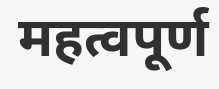महत्वपूर्ण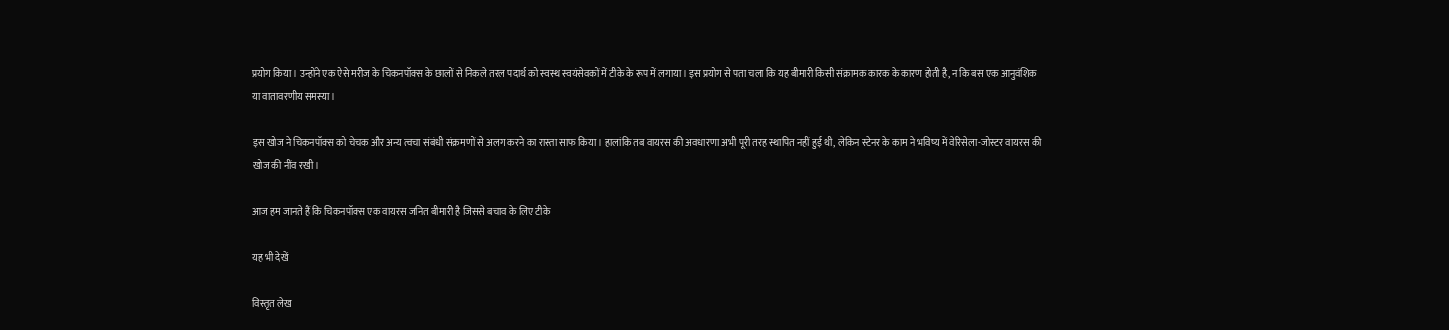प्रयोग किया। उन्होंने एक ऐसे मरीज के चिकनपॉक्स के छालों से निकले तरल पदार्थ को स्वस्थ स्वयंसेवकों में टीके के रूप में लगाया। इस प्रयोग से पता चला कि यह बीमारी किसी संक्रामक कारक के कारण होती है, न कि बस एक आनुवंशिक या वातावरणीय समस्या।

इस खोज ने चिकनपॉक्स को चेचक और अन्य त्वचा संबंधी संक्रमणों से अलग करने का रास्ता साफ किया। हालांकि तब वायरस की अवधारणा अभी पूरी तरह स्थापित नहीं हुई थी, लेकिन स्टेनर के काम ने भविष्य में वेरिसेला-जोस्टर वायरस की खोज की नींव रखी।

आज हम जानते हैं कि चिकनपॉक्स एक वायरस जनित बीमारी है जिससे बचाव के लिए टीके

यह भी देखें

विस्तृत लेख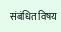संबंधित विषय